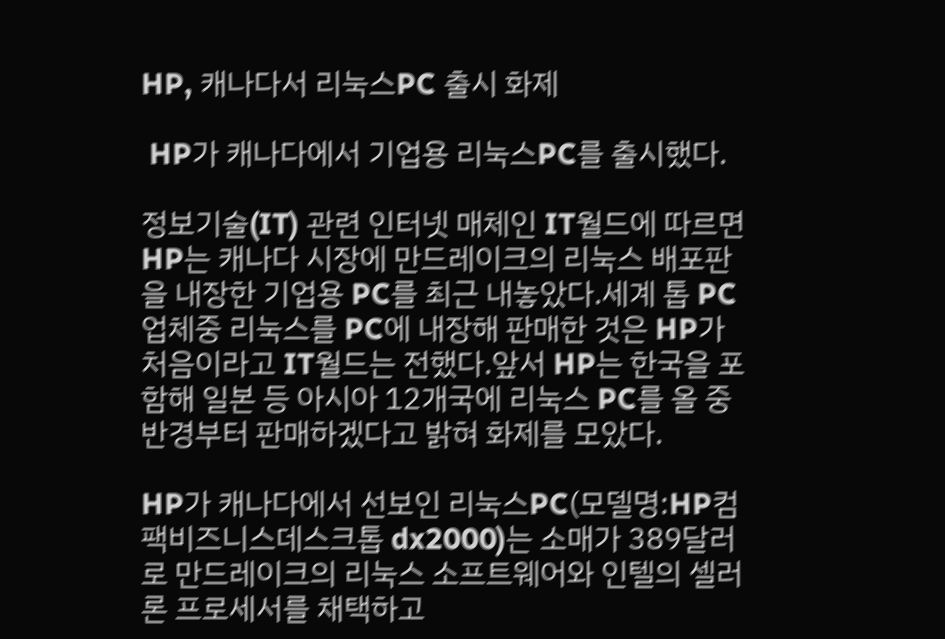HP, 캐나다서 리눅스PC 출시 화제

 HP가 캐나다에서 기업용 리눅스PC를 출시했다.

정보기술(IT) 관련 인터넷 매체인 IT월드에 따르면 HP는 캐나다 시장에 만드레이크의 리눅스 배포판을 내장한 기업용 PC를 최근 내놓았다.세계 톱 PC업체중 리눅스를 PC에 내장해 판매한 것은 HP가 처음이라고 IT월드는 전했다.앞서 HP는 한국을 포함해 일본 등 아시아 12개국에 리눅스 PC를 올 중반경부터 판매하겠다고 밝혀 화제를 모았다.

HP가 캐나다에서 선보인 리눅스PC(모델명:HP컴팩비즈니스데스크톱 dx2000)는 소매가 389달러로 만드레이크의 리눅스 소프트웨어와 인텔의 셀러론 프로세서를 채택하고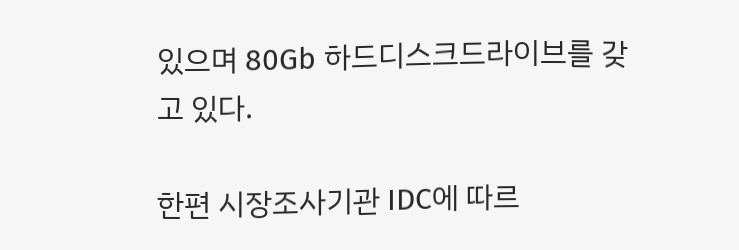있으며 80Gb 하드디스크드라이브를 갖고 있다.

한편 시장조사기관 IDC에 따르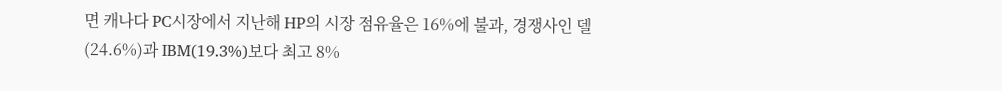면 캐나다 PC시장에서 지난해 HP의 시장 점유율은 16%에 불과, 경쟁사인 델(24.6%)과 IBM(19.3%)보다 최고 8%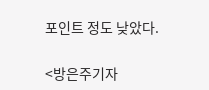포인트 정도 낮았다.

<방은주기자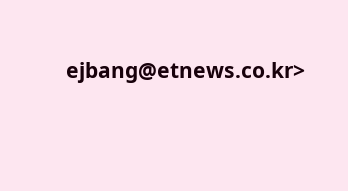ejbang@etnews.co.kr>